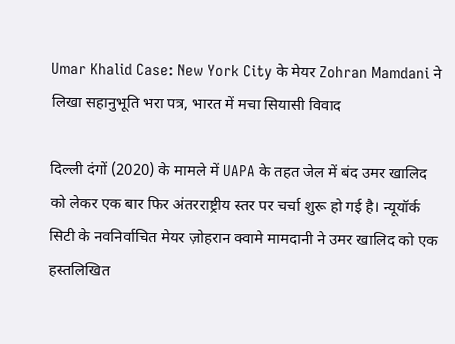Umar Khalid Case: New York City के मेयर Zohran Mamdani ने लिखा सहानुभूति भरा पत्र, भारत में मचा सियासी विवाद

दिल्ली दंगों (2020) के मामले में UAPA के तहत जेल में बंद उमर खालिद को लेकर एक बार फिर अंतरराष्ट्रीय स्तर पर चर्चा शुरू हो गई है। न्यूयॉर्क सिटी के नवनिर्वाचित मेयर ज़ोहरान क्वामे मामदानी ने उमर खालिद को एक हस्तलिखित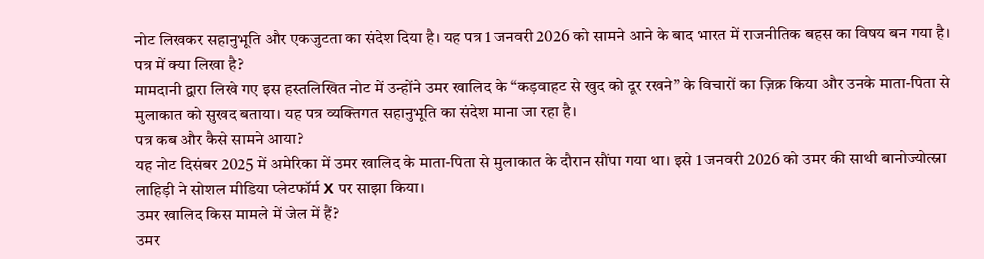नोट लिखकर सहानुभूति और एकजुटता का संदेश दिया है। यह पत्र 1 जनवरी 2026 को सामने आने के बाद भारत में राजनीतिक बहस का विषय बन गया है।
पत्र में क्या लिखा है?
मामदानी द्वारा लिखे गए इस हस्तलिखित नोट में उन्होंने उमर खालिद के “कड़वाहट से खुद को दूर रखने” के विचारों का ज़िक्र किया और उनके माता-पिता से मुलाकात को सुखद बताया। यह पत्र व्यक्तिगत सहानुभूति का संदेश माना जा रहा है।
पत्र कब और कैसे सामने आया?
यह नोट दिसंबर 2025 में अमेरिका में उमर खालिद के माता-पिता से मुलाकात के दौरान सौंपा गया था। इसे 1 जनवरी 2026 को उमर की साथी बानोज्योत्स्ना लाहिड़ी ने सोशल मीडिया प्लेटफॉर्म X पर साझा किया।
उमर खालिद किस मामले में जेल में हैं?
उमर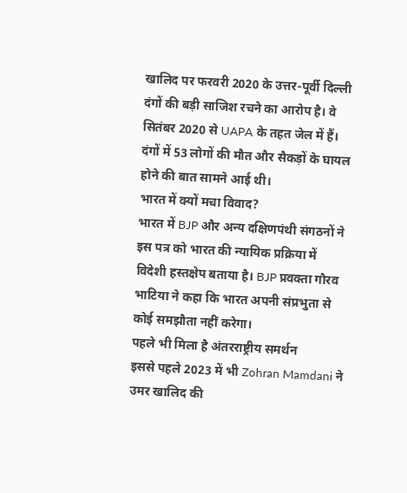खालिद पर फरवरी 2020 के उत्तर-पूर्वी दिल्ली दंगों की बड़ी साजिश रचने का आरोप है। वे सितंबर 2020 से UAPA के तहत जेल में हैं। दंगों में 53 लोगों की मौत और सैकड़ों के घायल होने की बात सामने आई थी।
भारत में क्यों मचा विवाद?
भारत में BJP और अन्य दक्षिणपंथी संगठनों ने इस पत्र को भारत की न्यायिक प्रक्रिया में विदेशी हस्तक्षेप बताया है। BJP प्रवक्ता गौरव भाटिया ने कहा कि भारत अपनी संप्रभुता से कोई समझौता नहीं करेगा।
पहले भी मिला है अंतरराष्ट्रीय समर्थन
इससे पहले 2023 में भी Zohran Mamdani ने उमर खालिद की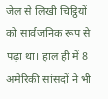जेल से लिखी चिट्ठियों को सार्वजनिक रूप से पढ़ा था। हाल ही में 8 अमेरिकी सांसदों ने भी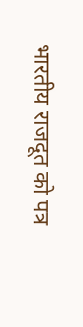भारतीय राजदूत को पत्र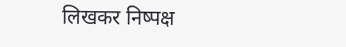लिखकर निष्पक्ष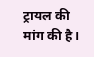ट्रायल की मांग की है।